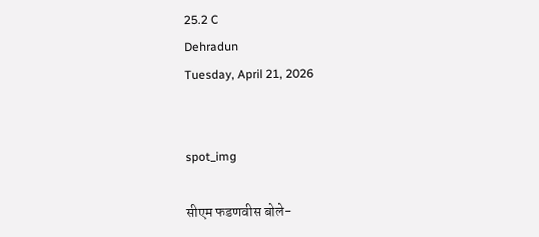25.2 C
Dehradun
Tuesday, April 21, 2026


spot_img

सीएम फडणवीस बोले-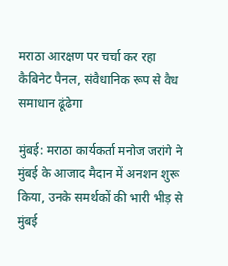मराठा आरक्षण पर चर्चा कर रहा कैबिनेट पैनल, संवैधानिक रूप से वैध समाधान ढूंढेगा

मुंबई: मराठा कार्यकर्ता मनोज जरांगे ने मुंबई के आजाद मैदान में अनशन शुरू किया, उनके समर्थकों की भारी भीड़ से मुंबई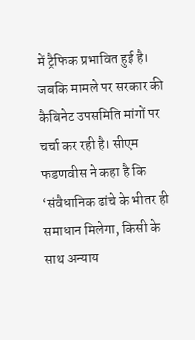में ट्रैफिक प्रभावित हुई है। जबकि मामले पर सरकार की कैबिनेट उपसमिति मांगों पर चर्चा कर रही है। सीएम फडणवीस ने कहा है कि ‘संवैधानिक ढांचे के भीतर ही समाधान मिलेगा, किसी के साथ अन्याय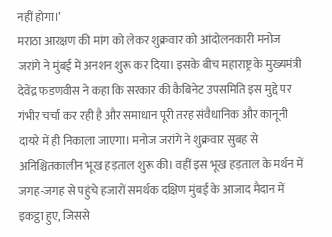नहीं होगा।’
मराठा आरक्षण की मांग को लेकर शुक्रवार को आंदोलनकारी मनोज जरांगे ने मुंबई में अनशन शुरू कर दिया। इसके बीच महाराष्ट्र के मुख्यमंत्री देवेंद्र फडणवीस ने कहा कि सरकार की कैबिनेट उपसमिति इस मुद्दे पर गंभीर चर्चा कर रही है और समाधान पूरी तरह संवैधानिक और कानूनी दायरे में ही निकाला जाएगा। मनोज जरांगे ने शुक्रवार सुबह से अनिश्चितकालीन भूख हड़ताल शुरू की। वहीं इस भूख हड़ताल के मर्थन में जगह-जगह से पहुंचे हजारों समर्थक दक्षिण मुंबई के आजाद मैदान में इकट्ठा हुए, जिससे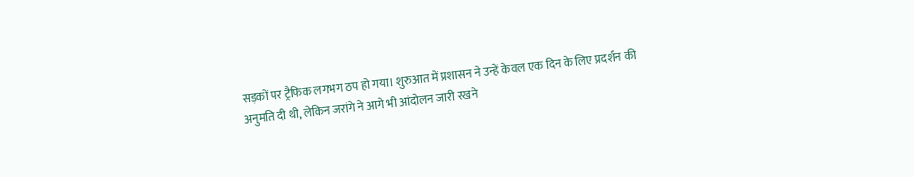सड़कों पर ट्रैफिक लगभग ठप हो गया। शुरुआत में प्रशासन ने उन्हें केवल एक दिन के लिए प्रदर्शन की अनुमति दी थी, लेकिन जरांगे ने आगे भी आंदोलन जारी रखने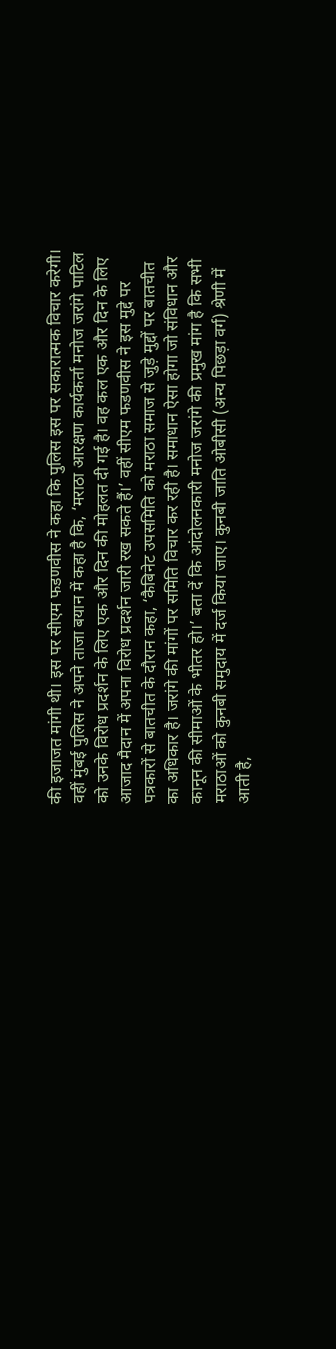की इजाजत मांगी थी। इस पर सीएम फडणवीस ने कहा कि पुलिस इस पर सकारात्मक विचार करेगी।
वहीं मुंबई पुलिस ने अपने ताजा बयान में कहा है कि, ‘मराठा आरक्षण कार्यकर्ता मनोज जरांगे पाटिल को उनके विरोध प्रदर्शन के लिए एक और दिन की मोहलत दी गई है। वह कल एक और दिन के लिए आजाद मैदान में अपना विरोध प्रदर्शन जारी रख सकते हैं।’ वहीं सीएम फडणवीस ने इस मुद्दे पर पत्रकारों से बातचीत के दौरान कहा, ‘कैबिनेट उपसमिति को मराठा समाज से जुड़े मुद्दों पर बातचीत का अधिकार है। जरांगे की मांगों पर समिति विचार कर रही है। समाधान ऐसा होगा जो संविधान और कानून की सीमाओं के भीतर हो।’ बता दें कि आंदोलनकारी मनोज जरांगे की प्रमुख मांग है कि सभी मराठाओं को कुनबी समुदाय में दर्ज किया जाए। कुनबी जाति ओबीसी (अन्य पिछड़ा वर्ग) श्रेणी में आती है,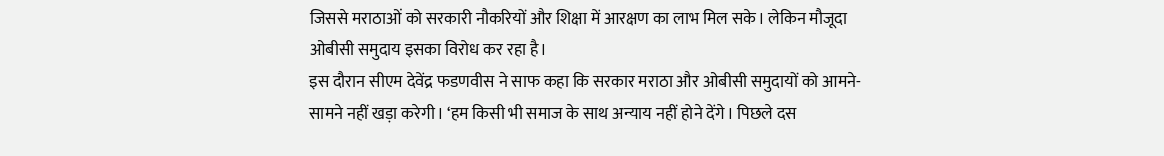जिससे मराठाओं को सरकारी नौकरियों और शिक्षा में आरक्षण का लाभ मिल सके। लेकिन मौजूदा ओबीसी समुदाय इसका विरोध कर रहा है।
इस दौरान सीएम देवेंद्र फडणवीस ने साफ कहा कि सरकार मराठा और ओबीसी समुदायों को आमने-सामने नहीं खड़ा करेगी। ‘हम किसी भी समाज के साथ अन्याय नहीं होने देंगे। पिछले दस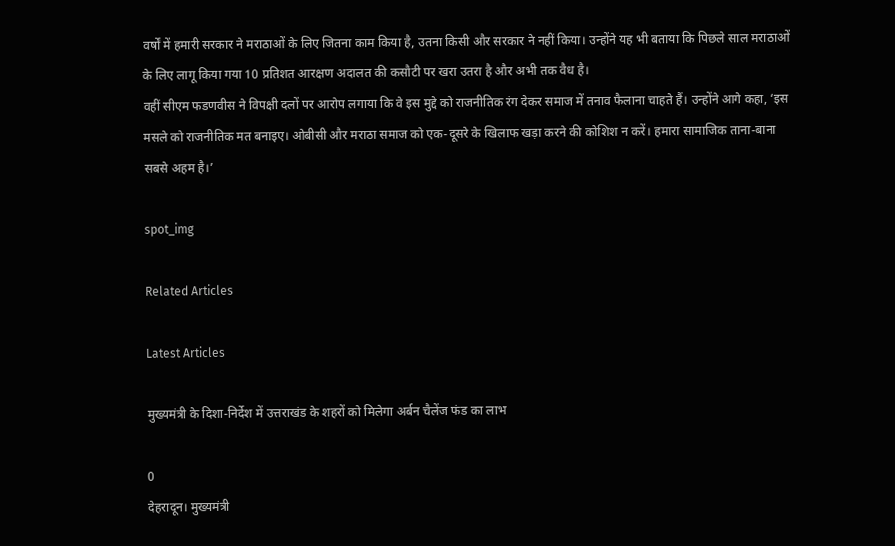वर्षों में हमारी सरकार ने मराठाओं के लिए जितना काम किया है, उतना किसी और सरकार ने नहीं किया। उन्होंने यह भी बताया कि पिछले साल मराठाओं के लिए लागू किया गया 10 प्रतिशत आरक्षण अदालत की कसौटी पर खरा उतरा है और अभी तक वैध है।
वहीं सीएम फडणवीस ने विपक्षी दलों पर आरोप लगाया कि वे इस मुद्दे को राजनीतिक रंग देकर समाज में तनाव फैलाना चाहते हैं। उन्होंने आगे कहा, ‘इस मसले को राजनीतिक मत बनाइए। ओबीसी और मराठा समाज को एक-दूसरे के खिलाफ खड़ा करने की कोशिश न करें। हमारा सामाजिक ताना-बाना सबसे अहम है।’

spot_img

Related Articles

Latest Articles

मुख्यमंत्री के दिशा-निर्देश में उत्तराखंड के शहरों को मिलेगा अर्बन चैलेंज फंड का लाभ

0
देहरादून। मुख्यमंत्री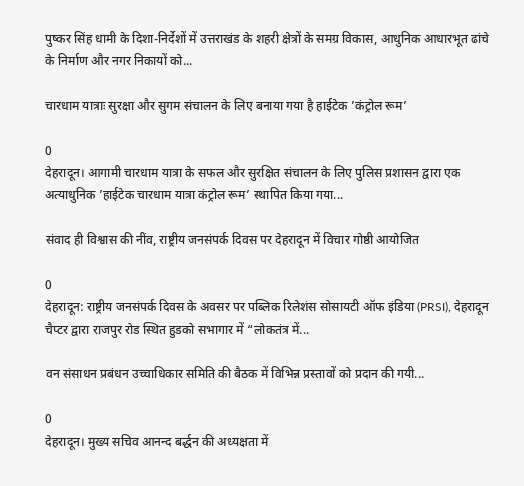पुष्कर सिंह धामी के दिशा-निर्देशों में उत्तराखंड के शहरी क्षेत्रों के समग्र विकास, आधुनिक आधारभूत ढांचे के निर्माण और नगर निकायों को...

चारधाम यात्राः सुरक्षा और सुगम संचालन के लिए बनाया गया है हाईटेक ’कंट्रोल रूम’

0
देहरादून। आगामी चारधाम यात्रा के सफल और सुरक्षित संचालन के लिए पुलिस प्रशासन द्वारा एक अत्याधुनिक ’हाईटेक चारधाम यात्रा कंट्रोल रूम’ स्थापित किया गया...

संवाद ही विश्वास की नींव, राष्ट्रीय जनसंपर्क दिवस पर देहरादून में विचार गोष्ठी आयोजित

0
देहरादून: राष्ट्रीय जनसंपर्क दिवस के अवसर पर पब्लिक रिलेशंस सोसायटी ऑफ इंडिया (PRSI), देहरादून चैप्टर द्वारा राजपुर रोड स्थित हुडको सभागार में “लोकतंत्र में...

वन संसाधन प्रबंधन उच्चाधिकार समिति की बैठक में विभिन्न प्रस्तावों को प्रदान की गयी...

0
देहरादून। मुख्य सचिव आनन्द बर्द्धन की अध्यक्षता में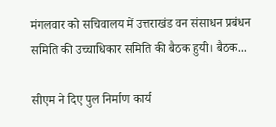मंगलवार को सचिवालय में उत्तराखंड वन संसाधन प्रबंधन समिति की उच्चाधिकार समिति की बैठक हुयी। बैठक...

सीएम ने दिए पुल निर्माण कार्य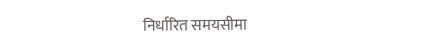निर्धारित समयसीमा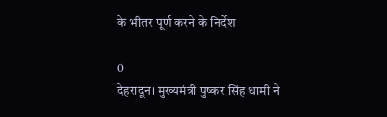के भीतर पूर्ण करने के निर्देश

0
देहरादून। मुख्यमंत्री पुष्कर सिंह धामी ने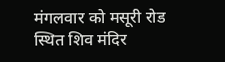मंगलवार को मसूरी रोड स्थित शिव मंदिर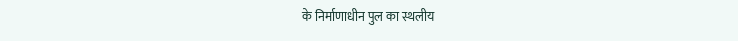के निर्माणाधीन पुल का स्थलीय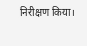निरीक्षण किया।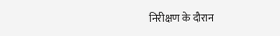निरीक्षण के दौरान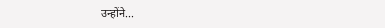उन्होंने...